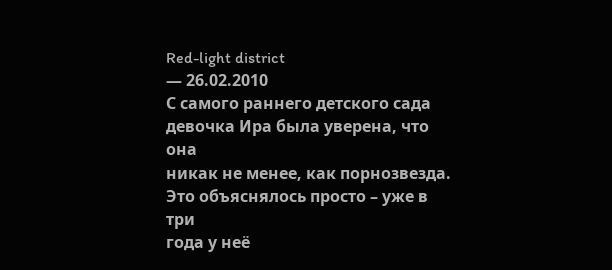Red-light district
— 26.02.2010
С самого раннего детского сада девочка Ира была уверена, что она
никак не менее, как порнозвезда. Это объяснялось просто – уже в три
года у неё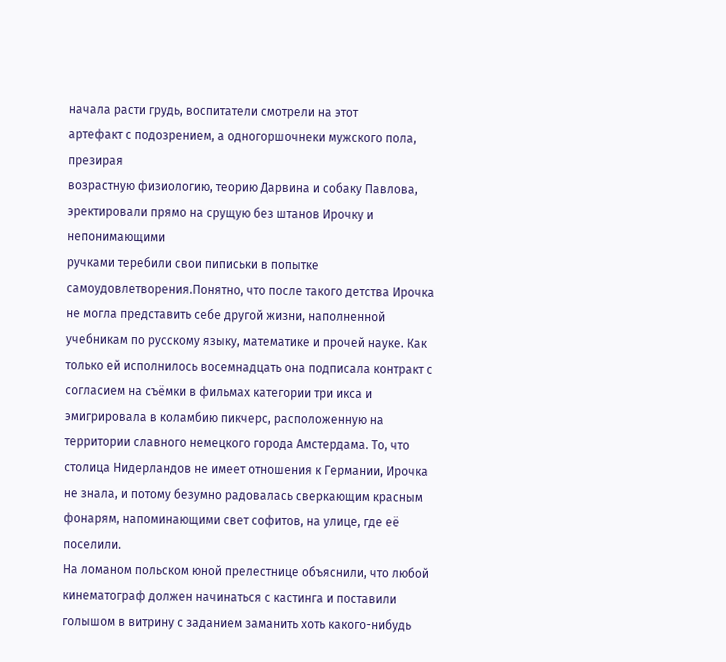начала расти грудь, воспитатели смотрели на этот
артефакт с подозрением, а одногоршочнеки мужского пола, презирая
возрастную физиологию, теорию Дарвина и собаку Павлова,
эректировали прямо на срущую без штанов Ирочку и непонимающими
ручками теребили свои пиписьки в попытке самоудовлетворения.Понятно, что после такого детства Ирочка не могла представить себе другой жизни, наполненной учебникам по русскому языку, математике и прочей науке. Как только ей исполнилось восемнадцать она подписала контракт с согласием на съёмки в фильмах категории три икса и эмигрировала в коламбию пикчерс, расположенную на территории славного немецкого города Амстердама. То, что столица Нидерландов не имеет отношения к Германии, Ирочка не знала, и потому безумно радовалась сверкающим красным фонарям, напоминающими свет софитов, на улице, где её поселили.
На ломаном польском юной прелестнице объяснили, что любой кинематограф должен начинаться с кастинга и поставили голышом в витрину с заданием заманить хоть какого-нибудь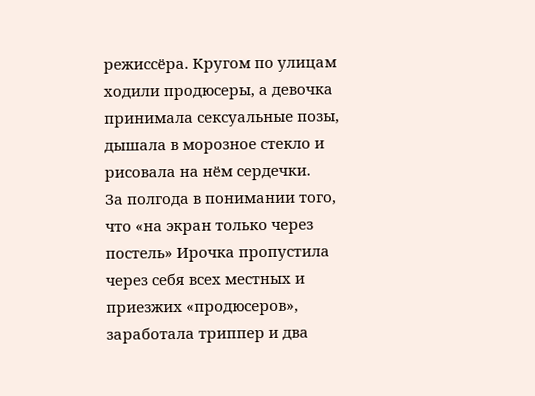режиссёра. Кругом по улицам ходили продюсеры, а девочка принимала сексуальные позы, дышала в морозное стекло и рисовала на нём сердечки.
За полгода в понимании того, что «на экран только через постель» Ирочка пропустила через себя всех местных и приезжих «продюсеров», заработала триппер и два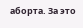аборта. За это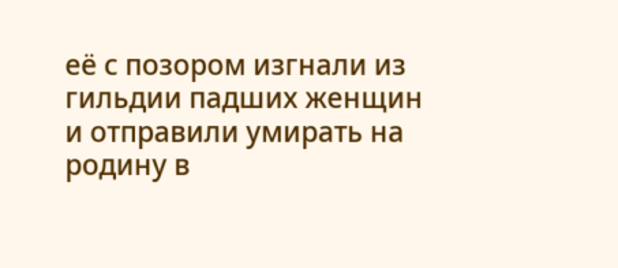её с позором изгнали из гильдии падших женщин и отправили умирать на родину в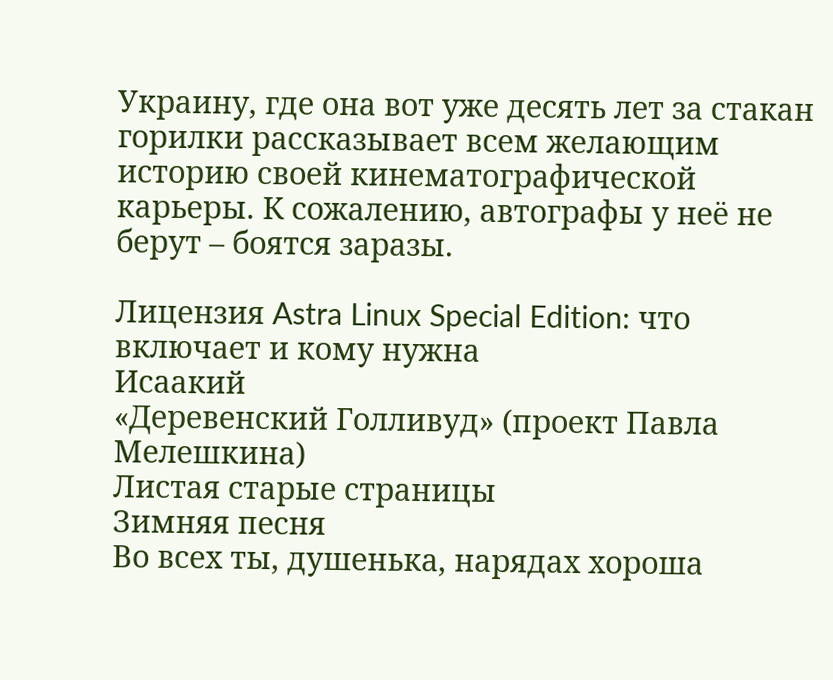Украину, где она вот уже десять лет за стакан горилки рассказывает всем желающим историю своей кинематографической карьеры. К сожалению, автографы у неё не берут – боятся заразы.

Лицензия Astra Linux Special Edition: что включает и кому нужна
Исаакий
«Деревенский Голливуд» (проект Павла Мелешкина)
Листая старые страницы
Зимняя песня
Во всех ты, душенька, нарядах хороша